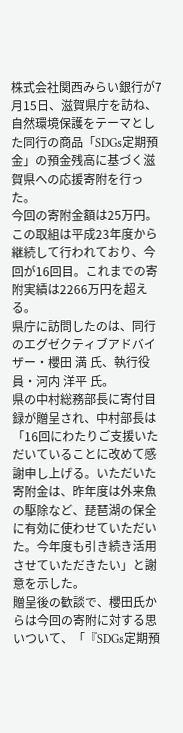株式会社関西みらい銀行が7月15日、滋賀県庁を訪ね、自然環境保護をテーマとした同行の商品「SDGs定期預金」の預金残高に基づく滋賀県への応援寄附を行った。
今回の寄附金額は25万円。この取組は平成23年度から継続して行われており、今回が16回目。これまでの寄附実績は2266万円を超える。
県庁に訪問したのは、同行のエグゼクティブアドバイザー・櫻田 満 氏、執行役員・河内 洋平 氏。
県の中村総務部長に寄付目録が贈呈され、中村部長は「16回にわたりご支援いただいていることに改めて感謝申し上げる。いただいた寄附金は、昨年度は外来魚の駆除など、琵琶湖の保全に有効に使わせていただいた。今年度も引き続き活用させていただきたい」と謝意を示した。
贈呈後の歓談で、櫻田氏からは今回の寄附に対する思いついて、「『SDGs定期預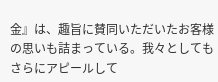金』は、趣旨に賛同いただいたお客様の思いも詰まっている。我々としてもさらにアピールして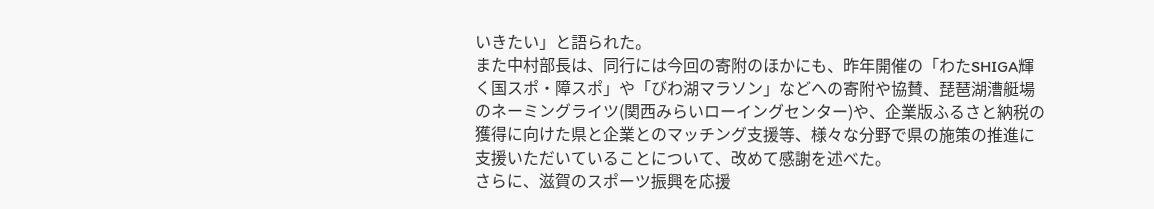いきたい」と語られた。
また中村部長は、同行には今回の寄附のほかにも、昨年開催の「わたSHIGA輝く国スポ・障スポ」や「びわ湖マラソン」などへの寄附や協賛、琵琶湖漕艇場のネーミングライツ(関西みらいローイングセンター)や、企業版ふるさと納税の獲得に向けた県と企業とのマッチング支援等、様々な分野で県の施策の推進に支援いただいていることについて、改めて感謝を述べた。
さらに、滋賀のスポーツ振興を応援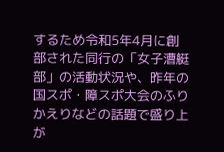するため令和5年4月に創部された同行の「女子漕艇部」の活動状況や、昨年の国スポ・障スポ大会のふりかえりなどの話題で盛り上が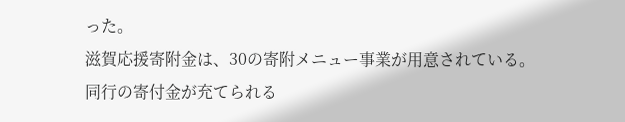った。
滋賀応援寄附金は、30の寄附メニュー事業が用意されている。
同行の寄付金が充てられる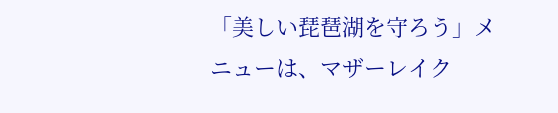「美しい琵琶湖を守ろう」メニューは、マザーレイク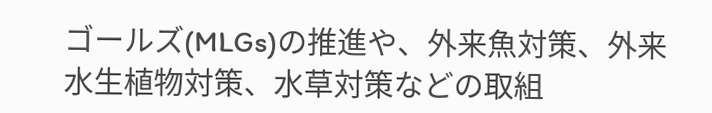ゴールズ(MLGs)の推進や、外来魚対策、外来水生植物対策、水草対策などの取組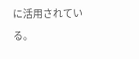に活用されている。